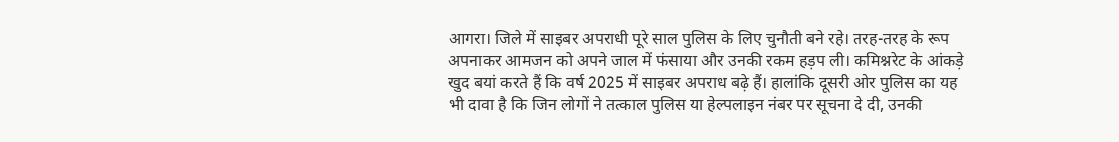आगरा। जिले में साइबर अपराधी पूरे साल पुलिस के लिए चुनौती बने रहे। तरह-तरह के रूप अपनाकर आमजन को अपने जाल में फंसाया और उनकी रकम हड़प ली। कमिश्नरेट के आंकड़े खुद बयां करते हैं कि वर्ष 2025 में साइबर अपराध बढ़े हैं। हालांकि दूसरी ओर पुलिस का यह भी दावा है कि जिन लोगों ने तत्काल पुलिस या हेल्पलाइन नंबर पर सूचना दे दी, उनकी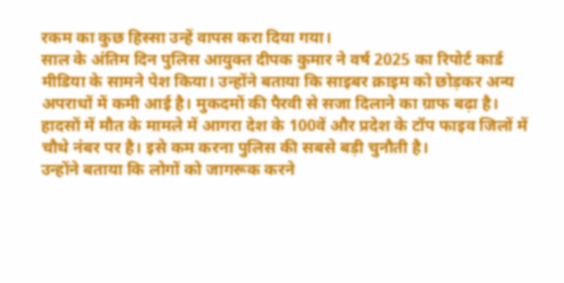रकम का कुछ हिस्सा उन्हें वापस करा दिया गया।
साल के अंतिम दिन पुलिस आयुक्त दीपक कुमार ने वर्ष 2025 का रिपोर्ट कार्ड मीडिया के सामने पेश किया। उन्होंने बताया कि साइबर क्राइम को छोड़कर अन्य अपराधों में कमी आई है। मुकदमों की पैरवी से सजा दिलाने का ग्राफ बढ़ा है। हादसों में मौत के मामले में आगरा देश के 100वें और प्रदेश के टॉप फाइव जिलों में चौथे नंबर पर है। इसे कम करना पुलिस की सबसे बड़ी चुनौती है।
उन्होंने बताया कि लोगों को जागरूक करने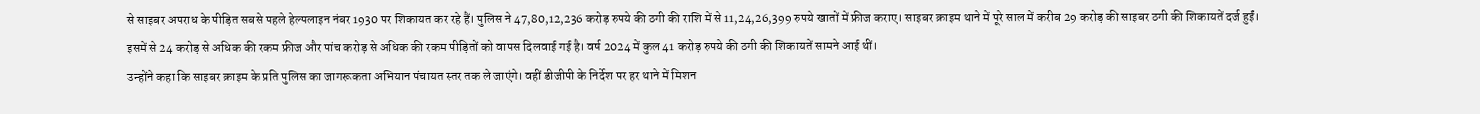से साइबर अपराध के पीड़ित सबसे पहले हेल्पलाइन नंबर 1930 पर शिकायत कर रहे हैं। पुलिस ने 47,80,12,236 करोड़ रुपये की ठगी की राशि में से 11,24,26,399 रुपये खातों में फ्रीज कराए। साइबर क्राइम थाने में पूरे साल में करीब 29 करोड़ की साइबर ठगी की शिकायतें दर्ज हुईं। इसमें से 24 करोड़ से अधिक की रकम फ्रीज और पांच करोड़ से अधिक की रकम पीड़ितों को वापस दिलवाई गई है। वर्ष 2024 में कुल 41 करोड़ रुपये की ठगी की शिकायतें सामने आई थीं।
उन्होंने कहा कि साइबर क्राइम के प्रति पुलिस का जागरूकता अभियान पंचायत स्तर तक ले जाएंगे। वहीं डीजीपी के निर्देश पर हर थाने में मिशन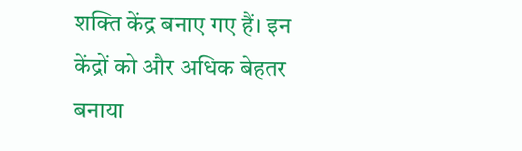शक्ति केंद्र बनाए गए हैं। इन केंद्रों को और अधिक बेहतर बनाया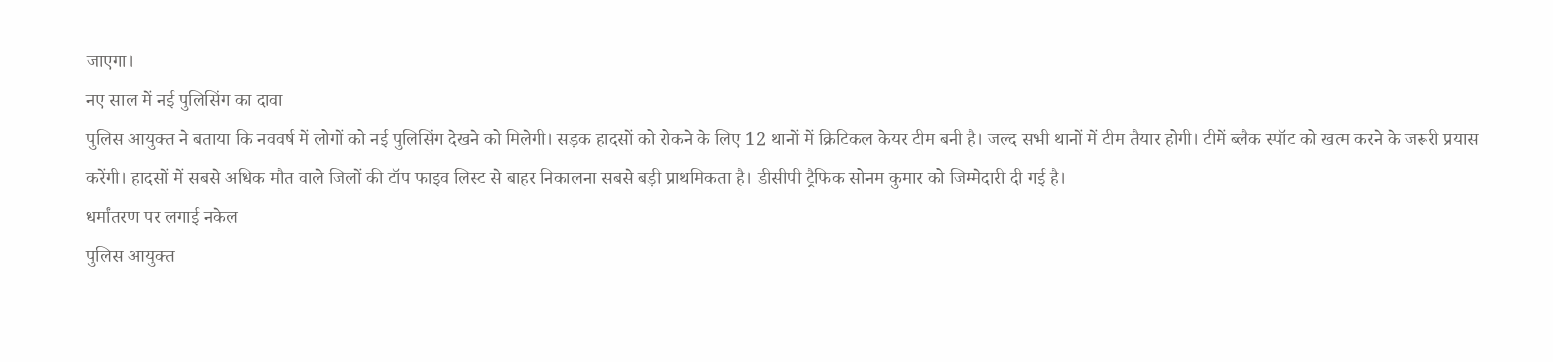जाएगा।
नए साल में नई पुलिसिंग का दावा
पुलिस आयुक्त ने बताया कि नववर्ष में लोगों को नई पुलिसिंग देखने को मिलेगी। सड़क हादसों को रोकने के लिए 12 थानों में क्रिटिकल केयर टीम बनी है। जल्द सभी थानों में टीम तैयार होगी। टीमें ब्लैक स्पॉट को खत्म करने के जरूरी प्रयास करेंगी। हादसों में सबसे अधिक मौत वाले जिलों की टॉप फाइव लिस्ट से बाहर निकालना सबसे बड़ी प्राथमिकता है। डीसीपी ट्रैफिक सोनम कुमार को जिम्मेदारी दी गई है।
धर्मांतरण पर लगाई नकेल
पुलिस आयुक्त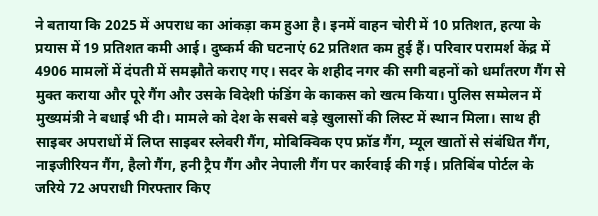ने बताया कि 2025 में अपराध का आंकड़ा कम हुआ है। इनमें वाहन चोरी में 10 प्रतिशत, हत्या के प्रयास में 19 प्रतिशत कमी आई। दुष्कर्म की घटनाएं 62 प्रतिशत कम हुई हैं। परिवार परामर्श केंद्र में 4906 मामलों में दंपती में समझौते कराए गए। सदर के शहीद नगर की सगी बहनों को धर्मांतरण गैंग से मुक्त कराया और पूरे गैंग और उसके विदेशी फंडिंग के काकस को खत्म किया। पुलिस सम्मेलन में मुख्यमंत्री ने बधाई भी दी। मामले को देश के सबसे बड़े खुलासों की लिस्ट में स्थान मिला। साथ ही साइबर अपराधों में लिप्त साइबर स्लेवरी गैंग, मोबिक्विक एप फ्रॉड गैंग, म्यूल खातों से संबंधित गैंग, नाइजीरियन गैंग, हैलो गैंग, हनी ट्रैप गैंग और नेपाली गैंग पर कार्रवाई की गई। प्रतिबिंब पोर्टल के जरिये 72 अपराधी गिरफ्तार किए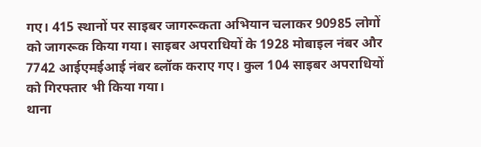गए। 415 स्थानों पर साइबर जागरूकता अभियान चलाकर 90985 लोगों को जागरूक किया गया। साइबर अपराधियों के 1928 मोबाइल नंबर और 7742 आईएमईआई नंबर ब्लॉक कराए गए। कुल 104 साइबर अपराधियों को गिरफ्तार भी किया गया।
थाना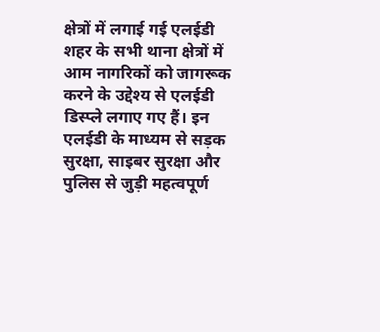क्षेत्रों में लगाई गई एलईडी
शहर के सभी थाना क्षेत्रों में आम नागरिकों को जागरूक करने के उद्देश्य से एलईडी डिस्प्ले लगाए गए हैं। इन एलईडी के माध्यम से सड़क सुरक्षा, साइबर सुरक्षा और पुलिस से जुड़ी महत्वपूर्ण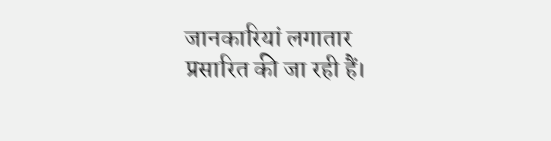जानकारियां लगातार प्रसारित की जा रही हैं।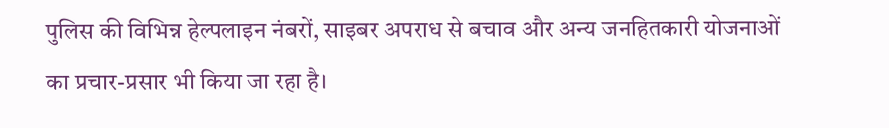पुलिस की विभिन्न हेल्पलाइन नंबरों, साइबर अपराध से बचाव और अन्य जनहितकारी योजनाओं का प्रचार-प्रसार भी किया जा रहा है।